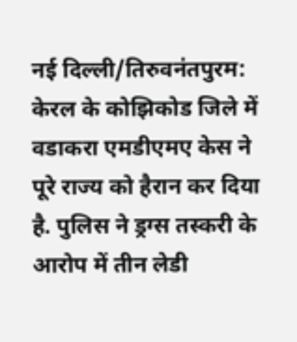नई दिल्ली/तिरुवनंतपुरम: केरल के कोझिकोड जिले में वडाकरा एमडीएमए केस ने पूरे राज्य को हैरान कर दिया है. पुलिस ने ड्रग्स तस्करी के आरोप में तीन लेडी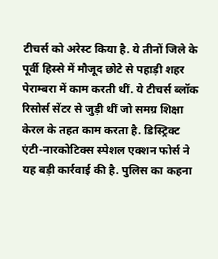टीचर्स को अरेस्ट किया है. ये तीनों जिले के पूर्वी हिस्से में मौजूद छोटे से पहाड़ी शहर पेराम्बरा में काम करती थीं. ये टीचर्स ब्लॉक रिसोर्स सेंटर से जुड़ी थीं जो समग्र शिक्षा केरल के तहत काम करता है. डिस्ट्रिक्ट एंटी-नारकोटिक्स स्पेशल एक्शन फोर्स ने यह बड़ी कार्रवाई की है. पुलिस का कहना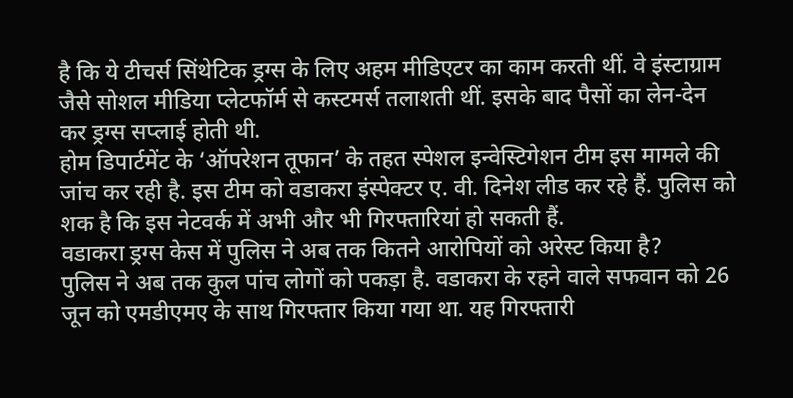है कि ये टीचर्स सिंथेटिक ड्रग्स के लिए अहम मीडिएटर का काम करती थीं. वे इंस्टाग्राम जैसे सोशल मीडिया प्लेटफॉर्म से कस्टमर्स तलाशती थीं. इसके बाद पैसों का लेन-देन कर ड्रग्स सप्लाई होती थी.
होम डिपार्टमेंट के ‘ऑपरेशन तूफान’ के तहत स्पेशल इन्वेस्टिगेशन टीम इस मामले की जांच कर रही है. इस टीम को वडाकरा इंस्पेक्टर ए. वी. दिनेश लीड कर रहे हैं. पुलिस को शक है कि इस नेटवर्क में अभी और भी गिरफ्तारियां हो सकती हैं.
वडाकरा ड्रग्स केस में पुलिस ने अब तक कितने आरोपियों को अरेस्ट किया है?
पुलिस ने अब तक कुल पांच लोगों को पकड़ा है. वडाकरा के रहने वाले सफवान को 26 जून को एमडीएमए के साथ गिरफ्तार किया गया था. यह गिरफ्तारी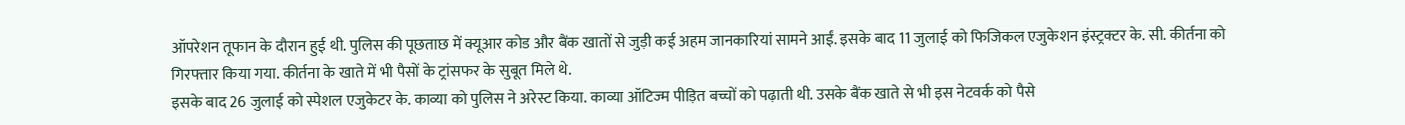ऑपरेशन तूफान के दौरान हुई थी. पुलिस की पूछताछ में क्यूआर कोड और बैंक खातों से जुड़ी कई अहम जानकारियां सामने आईं. इसके बाद 11 जुलाई को फिजिकल एजुकेशन इंस्ट्रक्टर के. सी. कीर्तना को गिरफ्तार किया गया. कीर्तना के खाते में भी पैसों के ट्रांसफर के सुबूत मिले थे.
इसके बाद 26 जुलाई को स्पेशल एजुकेटर के. काव्या को पुलिस ने अरेस्ट किया. काव्या ऑटिज्म पीड़ित बच्चों को पढ़ाती थी. उसके बैंक खाते से भी इस नेटवर्क को पैसे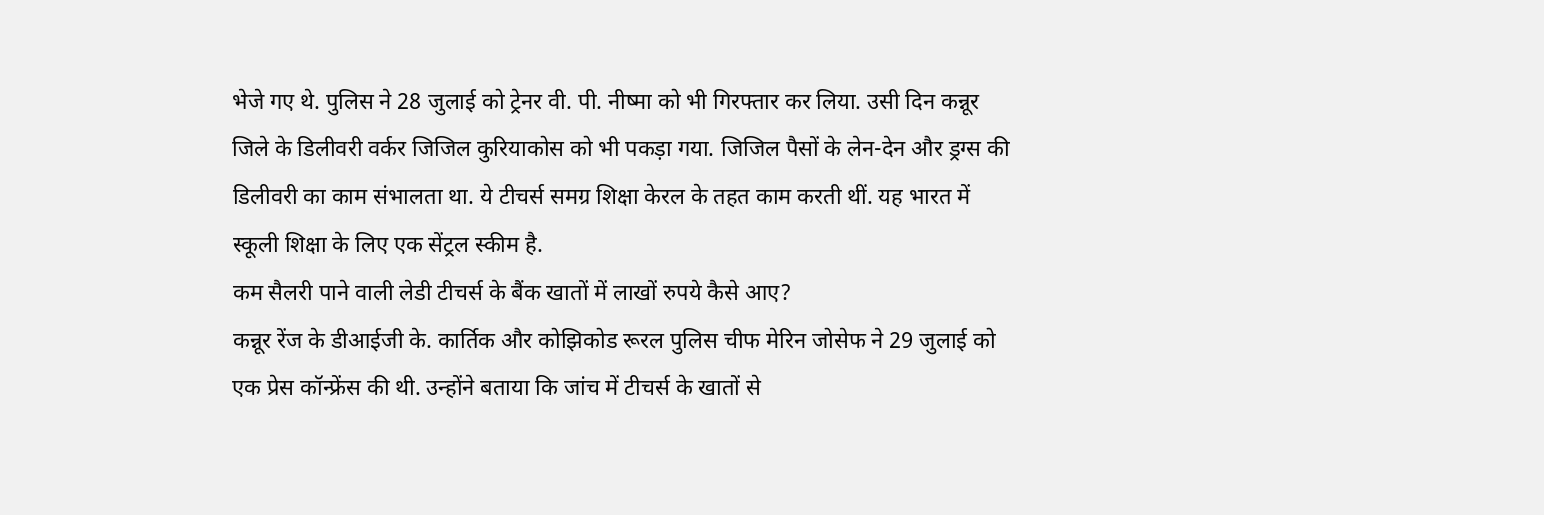भेजे गए थे. पुलिस ने 28 जुलाई को ट्रेनर वी. पी. नीष्मा को भी गिरफ्तार कर लिया. उसी दिन कन्नूर जिले के डिलीवरी वर्कर जिजिल कुरियाकोस को भी पकड़ा गया. जिजिल पैसों के लेन-देन और ड्रग्स की डिलीवरी का काम संभालता था. ये टीचर्स समग्र शिक्षा केरल के तहत काम करती थीं. यह भारत में स्कूली शिक्षा के लिए एक सेंट्रल स्कीम है.
कम सैलरी पाने वाली लेडी टीचर्स के बैंक खातों में लाखों रुपये कैसे आए?
कन्नूर रेंज के डीआईजी के. कार्तिक और कोझिकोड रूरल पुलिस चीफ मेरिन जोसेफ ने 29 जुलाई को एक प्रेस कॉन्फ्रेंस की थी. उन्होंने बताया कि जांच में टीचर्स के खातों से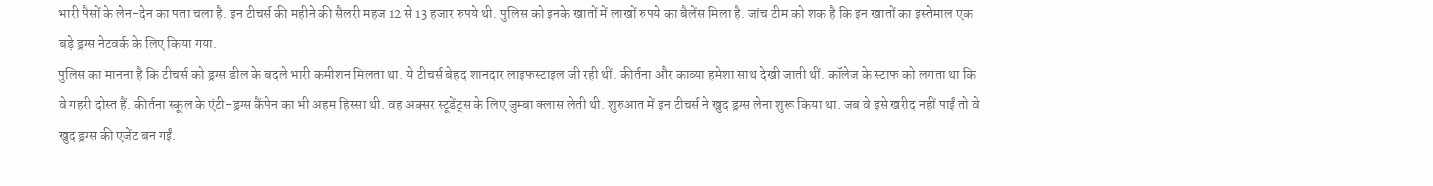भारी पैसों के लेन-देन का पता चला है. इन टीचर्स की महीने की सैलरी महज 12 से 13 हजार रुपये थी. पुलिस को इनके खातों में लाखों रुपये का बैलेंस मिला है. जांच टीम को शक है कि इन खातों का इस्तेमाल एक बड़े ड्रग्स नेटवर्क के लिए किया गया.
पुलिस का मानना है कि टीचर्स को ड्रग्स डील के बदले भारी कमीशन मिलता था. ये टीचर्स बेहद शानदार लाइफस्टाइल जी रही थीं. कीर्तना और काव्या हमेशा साथ देखी जाती थीं. कॉलेज के स्टाफ को लगता था कि वे गहरी दोस्त हैं. कीर्तना स्कूल के एंटी-ड्रग्स कैंपेन का भी अहम हिस्सा थी. वह अक्सर स्टूडेंट्स के लिए जुम्बा क्लास लेती थी. शुरुआत में इन टीचर्स ने खुद ड्रग्स लेना शुरू किया था. जब वे इसे खरीद नहीं पाईं तो वे खुद ड्रग्स की एजेंट बन गईं.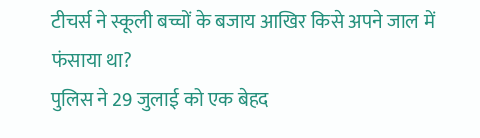टीचर्स ने स्कूली बच्चों के बजाय आखिर किसे अपने जाल में फंसाया था?
पुलिस ने 29 जुलाई को एक बेहद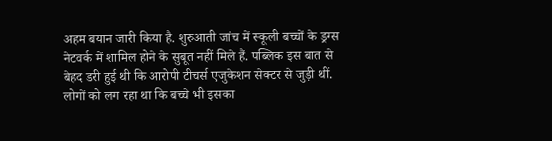अहम बयान जारी किया है. शुरुआती जांच में स्कूली बच्चों के ड्रग्स नेटवर्क में शामिल होने के सुबूत नहीं मिले हैं. पब्लिक इस बात से बेहद डरी हुई थी कि आरोपी टीचर्स एजुकेशन सेक्टर से जुड़ी थीं. लोगों को लग रहा था कि बच्चे भी इसका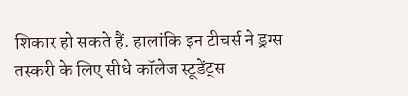शिकार हो सकते हैं. हालांकि इन टीचर्स ने ड्रग्स तस्करी के लिए सीधे कॉलेज स्टूडेंट्स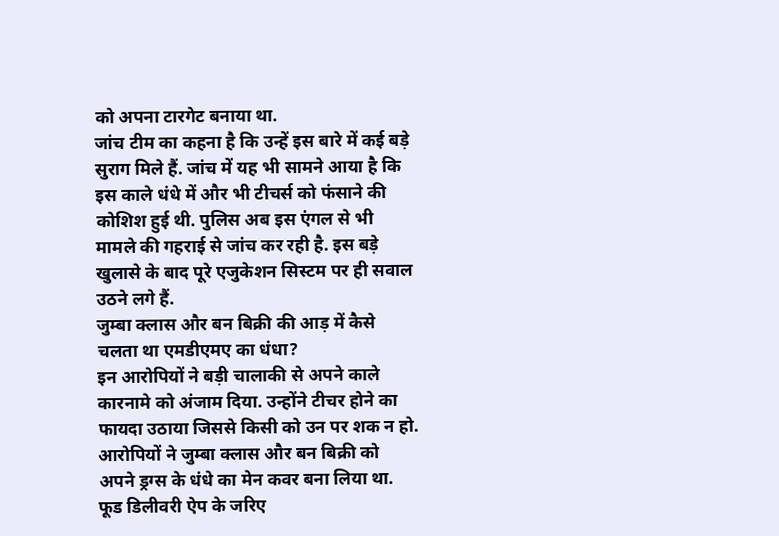को अपना टारगेट बनाया था.
जांच टीम का कहना है कि उन्हें इस बारे में कई बड़े सुराग मिले हैं. जांच में यह भी सामने आया है कि इस काले धंधे में और भी टीचर्स को फंसाने की कोशिश हुई थी. पुलिस अब इस एंगल से भी मामले की गहराई से जांच कर रही है. इस बड़े खुलासे के बाद पूरे एजुकेशन सिस्टम पर ही सवाल उठने लगे हैं.
जुम्बा क्लास और बन बिक्री की आड़ में कैसे चलता था एमडीएमए का धंधा?
इन आरोपियों ने बड़ी चालाकी से अपने काले कारनामे को अंजाम दिया. उन्होंने टीचर होने का फायदा उठाया जिससे किसी को उन पर शक न हो. आरोपियों ने जुम्बा क्लास और बन बिक्री को अपने ड्रग्स के धंधे का मेन कवर बना लिया था.
फूड डिलीवरी ऐप के जरिए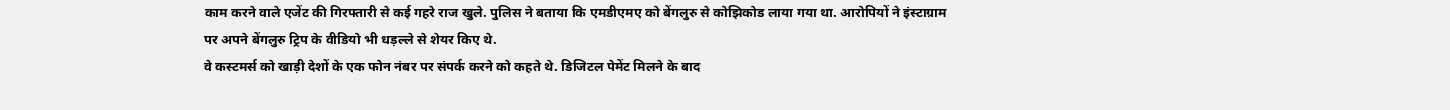काम करने वाले एजेंट की गिरफ्तारी से कई गहरे राज खुले. पुलिस ने बताया कि एमडीएमए को बेंगलुरु से कोझिकोड लाया गया था. आरोपियों ने इंस्टाग्राम पर अपने बेंगलुरु ट्रिप के वीडियो भी धड़ल्ले से शेयर किए थे.
वे कस्टमर्स को खाड़ी देशों के एक फोन नंबर पर संपर्क करने को कहते थे. डिजिटल पेमेंट मिलने के बाद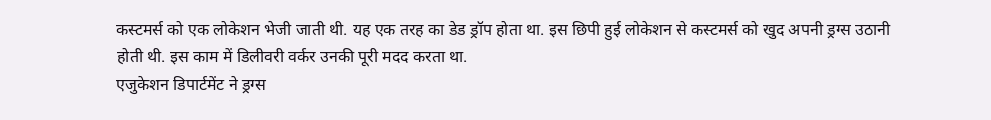कस्टमर्स को एक लोकेशन भेजी जाती थी. यह एक तरह का डेड ड्रॉप होता था. इस छिपी हुई लोकेशन से कस्टमर्स को खुद अपनी ड्रग्स उठानी होती थी. इस काम में डिलीवरी वर्कर उनकी पूरी मदद करता था.
एजुकेशन डिपार्टमेंट ने ड्रग्स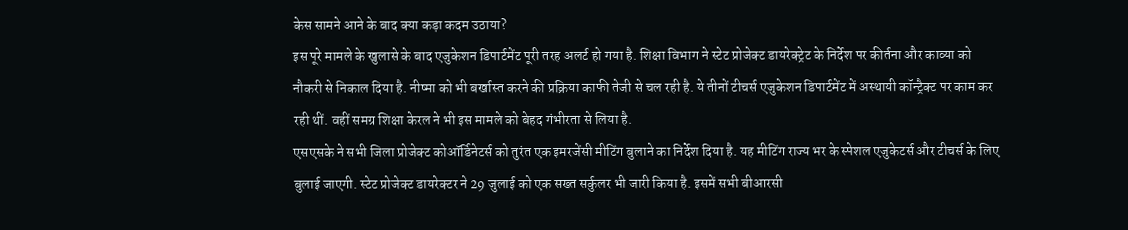केस सामने आने के बाद क्या कड़ा कदम उठाया?
इस पूरे मामले के खुलासे के बाद एजुकेशन डिपार्टमेंट पूरी तरह अलर्ट हो गया है. शिक्षा विभाग ने स्टेट प्रोजेक्ट डायरेक्ट्रेट के निर्देश पर कीर्तना और काव्या को नौकरी से निकाल दिया है. नीष्मा को भी बर्खास्त करने की प्रक्रिया काफी तेजी से चल रही है. ये तीनों टीचर्स एजुकेशन डिपार्टमेंट में अस्थायी कॉन्ट्रैक्ट पर काम कर रही थीं. वहीं समग्र शिक्षा केरल ने भी इस मामले को बेहद गंभीरता से लिया है.
एसएसके ने सभी जिला प्रोजेक्ट कोऑर्डिनेटर्स को तुरंत एक इमरजेंसी मीटिंग बुलाने का निर्देश दिया है. यह मीटिंग राज्य भर के स्पेशल एजुकेटर्स और टीचर्स के लिए बुलाई जाएगी. स्टेट प्रोजेक्ट डायरेक्टर ने 29 जुलाई को एक सख्त सर्कुलर भी जारी किया है. इसमें सभी बीआरसी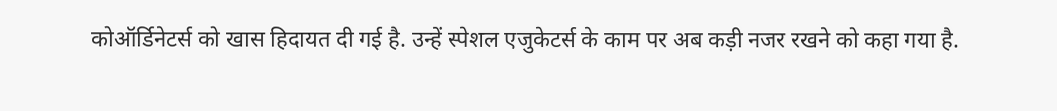कोऑर्डिनेटर्स को खास हिदायत दी गई है. उन्हें स्पेशल एजुकेटर्स के काम पर अब कड़ी नजर रखने को कहा गया है.